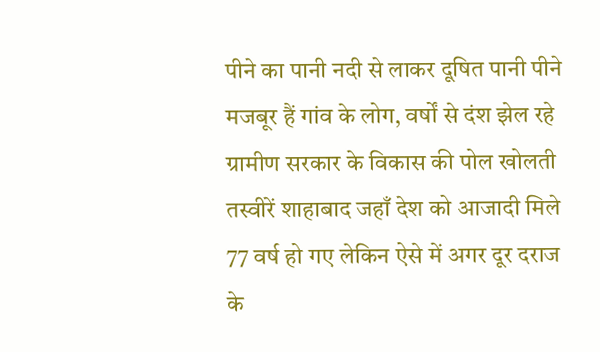पीने का पानी नदी से लाकर दूषित पानी पीने मजबूर हैं गांव के लोग, वर्षों से दंश झेल रहे ग्रामीण सरकार के विकास की पोल खोलती तस्वीरें शाहाबाद जहाँ देश को आजादी मिले 77 वर्ष हो गए लेकिन ऐसे में अगर दूर दराज के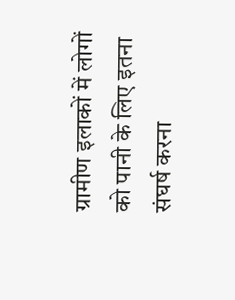ग्रामीण इलाकों में लोगों को पानी के लिए इतना संघर्ष करना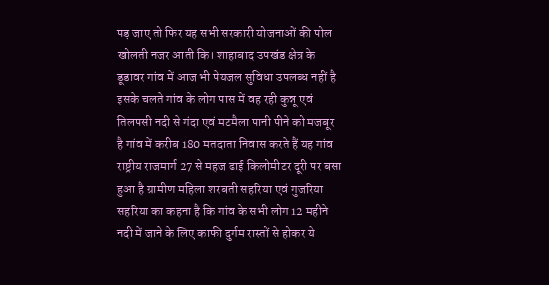पड़ जाए तो फिर यह सभी सरकारी योजनाओं की पोल खोलती नजर आती कि। शाहाबाद उपखंड क्षेत्र के डूडावर गांव में आज भी पेयजल सुविधा उपलब्ध नहीं है इसके चलते गांव के लोग पास में वह रही कुन्नू एवं तिलपसी नदी से गंदा एवं मटमैला पानी पीने को मजबूर है गांव में करीब 180 मतदाता निवास करते हैं यह गांव राष्ट्रीय राजमार्ग 27 से महज ढाई किलोमीटर दूरी पर बसा हुआ है ग्रामीण महिला शरबती सहरिया एवं गुजरिया सहरिया का कहना है कि गांव के सभी लोग 12 महीने नदी में जाने के लिए काफी दुर्गम रास्तों से होकर ये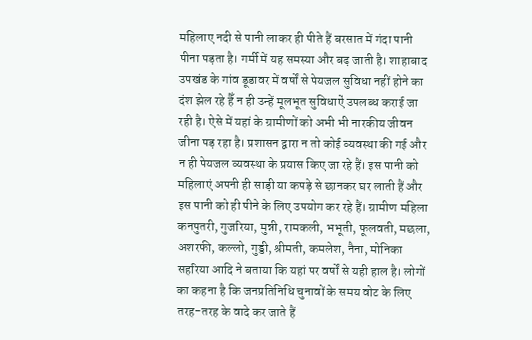महिलाए नदी से पानी लाकर ही पीते हैं बरसात में गंदा पानी पीना पड़ता है। गर्मी में यह समस्या और बढ़ जाती है। शाहाबाद उपखंड के गांव डूडावर में वर्षों से पेयजल सुविधा नहीं होने का दंश झेल रहे हैँ न ही उन्हें मूलभूत सुविधाऐं उपलब्ध कराई जा रही है। ऐसे में यहां के ग्रामीणों को अभी भी नारकीय जीवन जीना पड़ रहा है। प्रशासन द्वारा न तो कोई व्यवस्था की गई और न ही पेयजल व्यवस्था के प्रयास किए जा रहे हैं। इस पानी को महिलाएं अपनी ही साड़ी या कपड़े से छानकर घर लाती हैं और इस पानी को ही पीने के लिए उपयोग कर रहे हैं। ग्रामीण महिला कनपुतरी, गुजरिया, मुन्नी, रामकली, भभूती, फूलवती, मछला, अशरफी, कल्लो, गुड्डी, श्रीमती, कमलेश, नैना, मोनिका सहरिया आदि ने बताया कि यहां पर वर्षों से यही हाल है। लोगों का कहना है कि जनप्रतिनिधि चुनावों के समय वोट के लिए तरह-तरह के वादे कर जाते हैं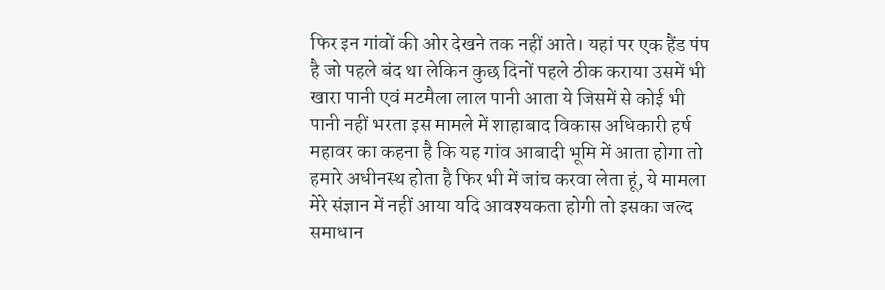फिर इन गांवों की ओर देखने तक नहीं आते। यहां पर एक हैंड पंप है जो पहले बंद था लेकिन कुछ दिनों पहले ठीक कराया उसमें भी खारा पानी एवं मटमैला लाल पानी आता ये जिसमें से कोई भी पानी नहीं भरता इस मामले में शाहाबाद विकास अधिकारी हर्ष महावर का कहना है कि यह गांव आबादी भूमि में आता होगा तो हमारे अधीनस्थ होता है फिर भी में जांच करवा लेता हूं, ये मामला मेरे संज्ञान में नहीं आया यदि आवश्यकता होगी तो इसका जल्द समाधान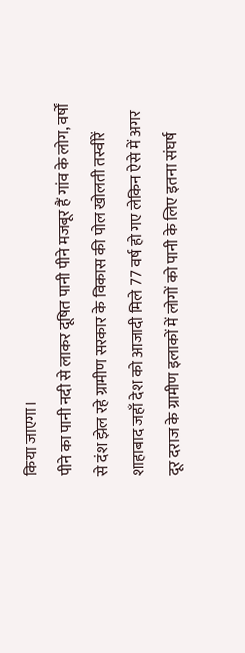किया जाएगा।
पीने का पानी नदी से लाकर दूषित पानी पीने मजबूर हैं गांव के लोग, वर्षों से दंश झेल रहे ग्रामीण सरकार के विकास की पोल खोलती तस्वीरें शाहाबाद जहाँ देश को आजादी मिले 77 वर्ष हो गए लेकिन ऐसे में अगर दूर दराज के ग्रामीण इलाकों में लोगों को पानी के लिए इतना संघर्ष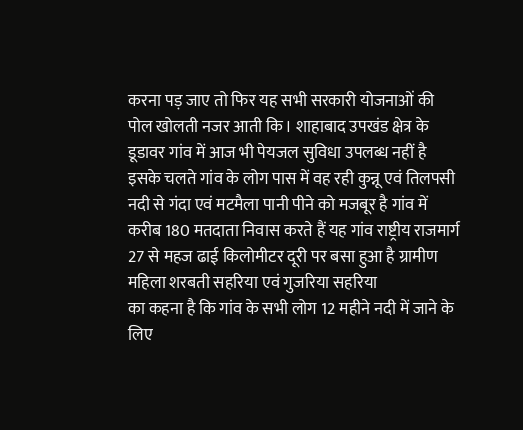करना पड़ जाए तो फिर यह सभी सरकारी योजनाओं की पोल खोलती नजर आती कि। शाहाबाद उपखंड क्षेत्र के डूडावर गांव में आज भी पेयजल सुविधा उपलब्ध नहीं है इसके चलते गांव के लोग पास में वह रही कुन्नू एवं तिलपसी नदी से गंदा एवं मटमैला पानी पीने को मजबूर है गांव में करीब 180 मतदाता निवास करते हैं यह गांव राष्ट्रीय राजमार्ग 27 से महज ढाई किलोमीटर दूरी पर बसा हुआ है ग्रामीण महिला शरबती सहरिया एवं गुजरिया सहरिया
का कहना है कि गांव के सभी लोग 12 महीने नदी में जाने के लिए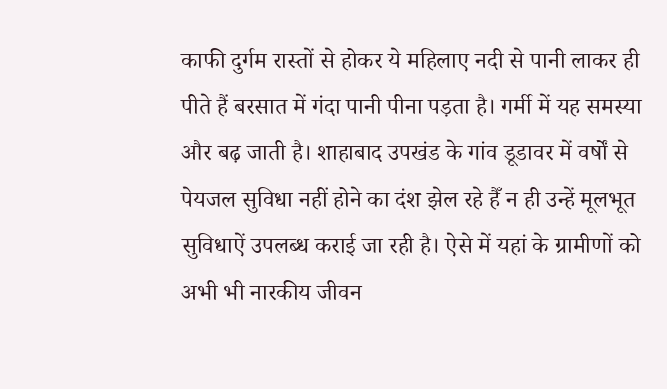काफी दुर्गम रास्तों से होकर ये महिलाए नदी से पानी लाकर ही पीते हैं बरसात में गंदा पानी पीना पड़ता है। गर्मी में यह समस्या और बढ़ जाती है। शाहाबाद उपखंड के गांव डूडावर में वर्षों से पेयजल सुविधा नहीं होने का दंश झेल रहे हैँ न ही उन्हें मूलभूत सुविधाऐं उपलब्ध कराई जा रही है। ऐसे में यहां के ग्रामीणों को अभी भी नारकीय जीवन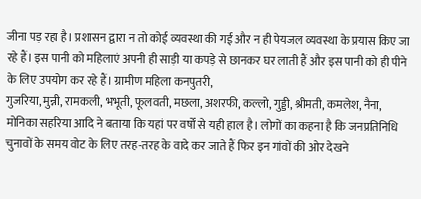जीना पड़ रहा है। प्रशासन द्वारा न तो कोई व्यवस्था की गई और न ही पेयजल व्यवस्था के प्रयास किए जा रहे हैं। इस पानी को महिलाएं अपनी ही साड़ी या कपड़े से छानकर घर लाती हैं और इस पानी को ही पीने के लिए उपयोग कर रहे हैं। ग्रामीण महिला कनपुतरी,
गुजरिया, मुन्नी, रामकली, भभूती, फूलवती, मछला, अशरफी, कल्लो, गुड्डी, श्रीमती, कमलेश, नैना, मोनिका सहरिया आदि ने बताया कि यहां पर वर्षों से यही हाल है। लोगों का कहना है कि जनप्रतिनिधि चुनावों के समय वोट के लिए तरह-तरह के वादे कर जाते हैं फिर इन गांवों की ओर देखने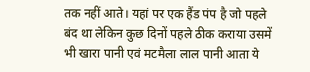तक नहीं आते। यहां पर एक हैंड पंप है जो पहले बंद था लेकिन कुछ दिनों पहले ठीक कराया उसमें भी खारा पानी एवं मटमैला लाल पानी आता ये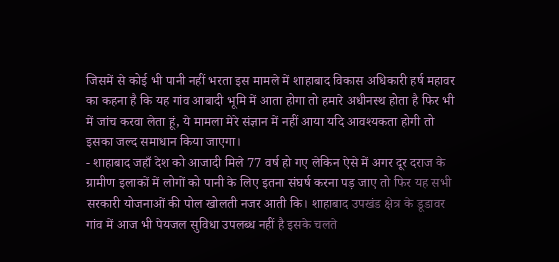जिसमें से कोई भी पानी नहीं भरता इस मामले में शाहाबाद विकास अधिकारी हर्ष महावर का कहना है कि यह गांव आबादी भूमि में आता होगा तो हमारे अधीनस्थ होता है फिर भी में जांच करवा लेता हूं, ये मामला मेरे संज्ञान में नहीं आया यदि आवश्यकता होगी तो इसका जल्द समाधान किया जाएगा।
- शाहाबाद जहाँ देश को आजादी मिले 77 वर्ष हो गए लेकिन ऐसे में अगर दूर दराज के ग्रामीण इलाकों में लोगों को पानी के लिए इतना संघर्ष करना पड़ जाए तो फिर यह सभी सरकारी योजनाओं की पोल खोलती नजर आती कि। शाहाबाद उपखंड क्षेत्र के डूडावर गांव में आज भी पेयजल सुविधा उपलब्ध नहीं है इसके चलते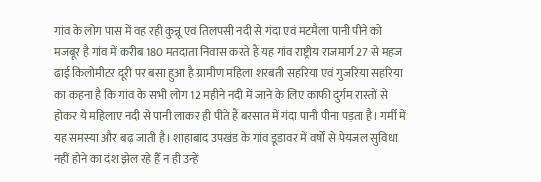गांव के लोग पास में वह रही कुन्नू एवं तिलपसी नदी से गंदा एवं मटमैला पानी पीने को मजबूर है गांव में करीब 180 मतदाता निवास करते हैं यह गांव राष्ट्रीय राजमार्ग 27 से महज ढाई किलोमीटर दूरी पर बसा हुआ है ग्रामीण महिला शरबती सहरिया एवं गुजरिया सहरिया का कहना है कि गांव के सभी लोग 12 महीने नदी में जाने के लिए काफी दुर्गम रास्तों से होकर ये महिलाए नदी से पानी लाकर ही पीते हैं बरसात में गंदा पानी पीना पड़ता है। गर्मी में यह समस्या और बढ़ जाती है। शाहाबाद उपखंड के गांव डूडावर में वर्षों से पेयजल सुविधा नहीं होने का दंश झेल रहे हैँ न ही उन्हें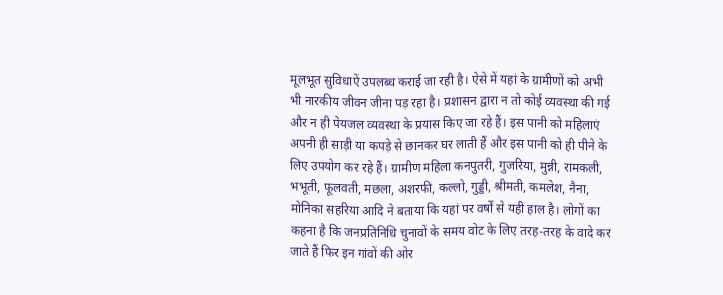मूलभूत सुविधाऐं उपलब्ध कराई जा रही है। ऐसे में यहां के ग्रामीणों को अभी भी नारकीय जीवन जीना पड़ रहा है। प्रशासन द्वारा न तो कोई व्यवस्था की गई और न ही पेयजल व्यवस्था के प्रयास किए जा रहे हैं। इस पानी को महिलाएं अपनी ही साड़ी या कपड़े से छानकर घर लाती हैं और इस पानी को ही पीने के लिए उपयोग कर रहे हैं। ग्रामीण महिला कनपुतरी, गुजरिया, मुन्नी, रामकली, भभूती, फूलवती, मछला, अशरफी, कल्लो, गुड्डी, श्रीमती, कमलेश, नैना, मोनिका सहरिया आदि ने बताया कि यहां पर वर्षों से यही हाल है। लोगों का कहना है कि जनप्रतिनिधि चुनावों के समय वोट के लिए तरह-तरह के वादे कर जाते हैं फिर इन गांवों की ओर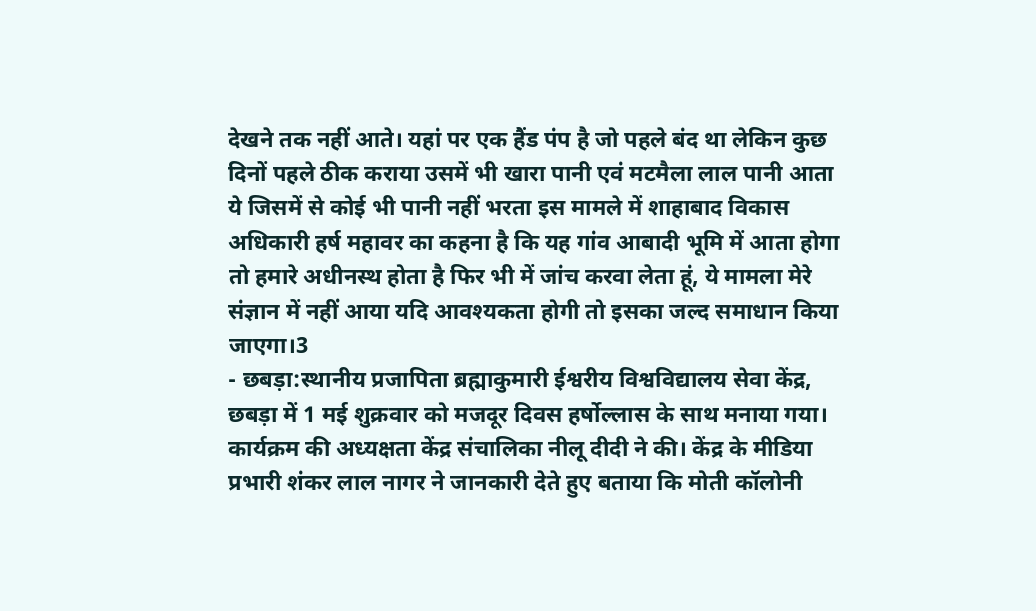देखने तक नहीं आते। यहां पर एक हैंड पंप है जो पहले बंद था लेकिन कुछ दिनों पहले ठीक कराया उसमें भी खारा पानी एवं मटमैला लाल पानी आता ये जिसमें से कोई भी पानी नहीं भरता इस मामले में शाहाबाद विकास अधिकारी हर्ष महावर का कहना है कि यह गांव आबादी भूमि में आता होगा तो हमारे अधीनस्थ होता है फिर भी में जांच करवा लेता हूं, ये मामला मेरे संज्ञान में नहीं आया यदि आवश्यकता होगी तो इसका जल्द समाधान किया जाएगा।3
- छबड़ा:स्थानीय प्रजापिता ब्रह्माकुमारी ईश्वरीय विश्वविद्यालय सेवा केंद्र, छबड़ा में 1 मई शुक्रवार को मजदूर दिवस हर्षोल्लास के साथ मनाया गया। कार्यक्रम की अध्यक्षता केंद्र संचालिका नीलू दीदी ने की। केंद्र के मीडिया प्रभारी शंकर लाल नागर ने जानकारी देते हुए बताया कि मोती कॉलोनी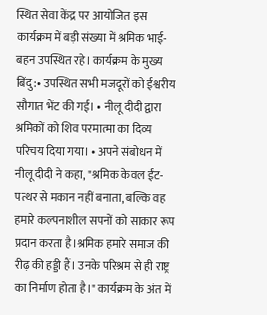स्थित सेवा केंद्र पर आयोजित इस कार्यक्रम में बड़ी संख्या में श्रमिक भाई-बहन उपस्थित रहे। कार्यक्रम के मुख्य बिंदु:• उपस्थित सभी मजदूरों को ईश्वरीय सौगात भेंट की गई। • नीलू दीदी द्वारा श्रमिकों को शिव परमात्मा का दिव्य परिचय दिया गया। • अपने संबोधन में नीलू दीदी ने कहा, "श्रमिक केवल ईंट-पत्थर से मकान नहीं बनाता, बल्कि वह हमारे कल्पनाशील सपनों को साकार रूप प्रदान करता है।श्रमिक हमारे समाज की रीढ़ की हड्डी हैं। उनके परिश्रम से ही राष्ट्र का निर्माण होता है।" कार्यक्रम के अंत में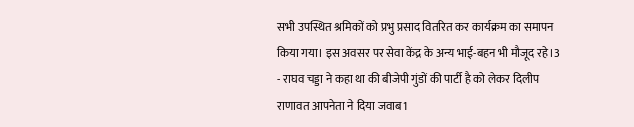सभी उपस्थित श्रमिकों को प्रभु प्रसाद वितरित कर कार्यक्रम का समापन किया गया। इस अवसर पर सेवा केंद्र के अन्य भाई-बहन भी मौजूद रहे।3
- राघव चड्डा ने कहा था की बीजेपी गुंडों की पार्टी है को लेकर दिलीप राणावत आपनेता ने दिया जवाब1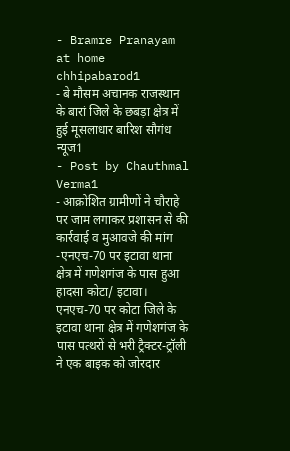- Bramre Pranayam at home chhipabarod1
- बे मौसम अचानक राजस्थान के बारां जिले के छबड़ा क्षेत्र में हुई मूसलाधार बारिश सौगंध न्यूज1
- Post by Chauthmal Verma1
- आक्रोशित ग्रामीणों ने चौराहे पर जाम लगाकर प्रशासन से की कार्रवाई व मुआवजे की मांग -एनएच-70 पर इटावा थाना क्षेत्र में गणेशगंज के पास हुआ हादसा कोटा/ इटावा। एनएच-70 पर कोटा जिले के इटावा थाना क्षेत्र में गणेशगंज के पास पत्थरों से भरी ट्रैक्टर-ट्रॉली ने एक बाइक को जोरदार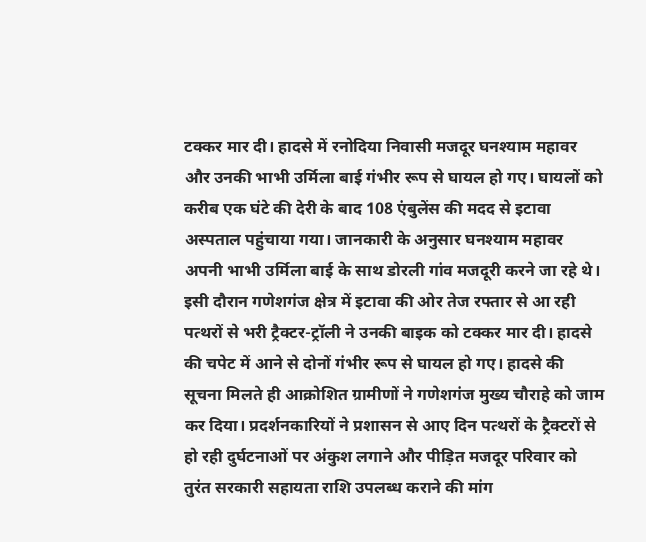टक्कर मार दी। हादसे में रनोदिया निवासी मजदूर घनश्याम महावर और उनकी भाभी उर्मिला बाई गंभीर रूप से घायल हो गए। घायलों को करीब एक घंटे की देरी के बाद 108 एंबुलेंस की मदद से इटावा अस्पताल पहुंचाया गया। जानकारी के अनुसार घनश्याम महावर अपनी भाभी उर्मिला बाई के साथ डोरली गांव मजदूरी करने जा रहे थे। इसी दौरान गणेशगंज क्षेत्र में इटावा की ओर तेज रफ्तार से आ रही पत्थरों से भरी ट्रैक्टर-ट्रॉली ने उनकी बाइक को टक्कर मार दी। हादसे की चपेट में आने से दोनों गंभीर रूप से घायल हो गए। हादसे की सूचना मिलते ही आक्रोशित ग्रामीणों ने गणेशगंज मुख्य चौराहे को जाम कर दिया। प्रदर्शनकारियों ने प्रशासन से आए दिन पत्थरों के ट्रैक्टरों से हो रही दुर्घटनाओं पर अंकुश लगाने और पीड़ित मजदूर परिवार को तुरंत सरकारी सहायता राशि उपलब्ध कराने की मांग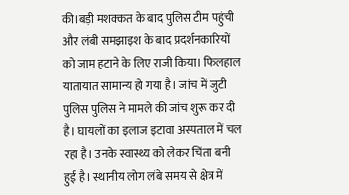की।बड़ी मशक्कत के बाद पुलिस टीम पहुंची और लंबी समझाइश के बाद प्रदर्शनकारियों को जाम हटाने के लिए राजी किया। फिलहाल यातायात सामान्य हो गया है। जांच में जुटी पुलिस पुलिस ने मामले की जांच शुरू कर दी है। घायलों का इलाज इटावा अस्पताल में चल रहा है। उनके स्वास्थ्य को लेकर चिंता बनी हुई है। स्थानीय लोग लंबे समय से क्षेत्र में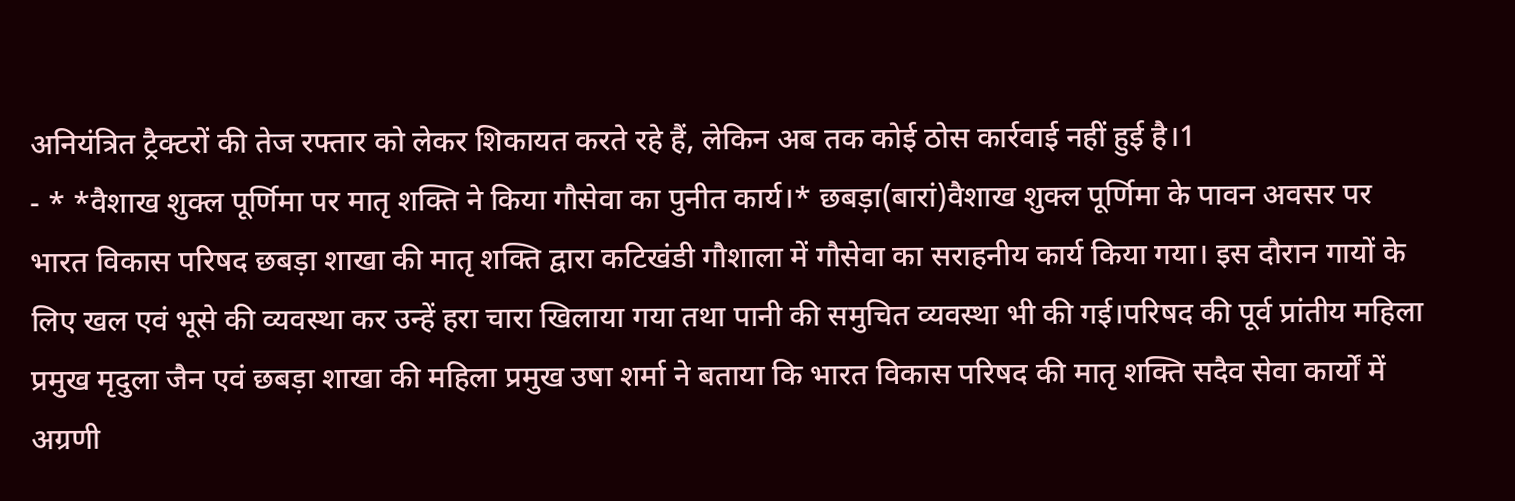अनियंत्रित ट्रैक्टरों की तेज रफ्तार को लेकर शिकायत करते रहे हैं, लेकिन अब तक कोई ठोस कार्रवाई नहीं हुई है।1
- * *वैशाख शुक्ल पूर्णिमा पर मातृ शक्ति ने किया गौसेवा का पुनीत कार्य।* छबड़ा(बारां)वैशाख शुक्ल पूर्णिमा के पावन अवसर पर भारत विकास परिषद छबड़ा शाखा की मातृ शक्ति द्वारा कटिखंडी गौशाला में गौसेवा का सराहनीय कार्य किया गया। इस दौरान गायों के लिए खल एवं भूसे की व्यवस्था कर उन्हें हरा चारा खिलाया गया तथा पानी की समुचित व्यवस्था भी की गई।परिषद की पूर्व प्रांतीय महिला प्रमुख मृदुला जैन एवं छबड़ा शाखा की महिला प्रमुख उषा शर्मा ने बताया कि भारत विकास परिषद की मातृ शक्ति सदैव सेवा कार्यों में अग्रणी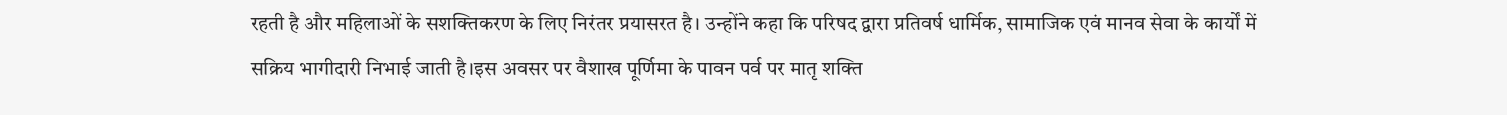रहती है और महिलाओं के सशक्तिकरण के लिए निरंतर प्रयासरत है। उन्होंने कहा कि परिषद द्वारा प्रतिवर्ष धार्मिक, सामाजिक एवं मानव सेवा के कार्यों में सक्रिय भागीदारी निभाई जाती है।इस अवसर पर वैशाख पूर्णिमा के पावन पर्व पर मातृ शक्ति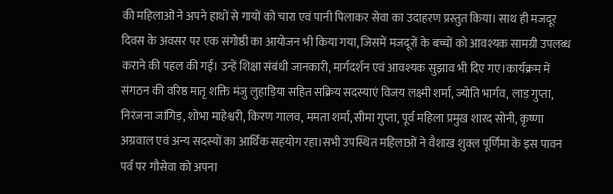की महिलाओं ने अपने हाथों से गायों को चारा एवं पानी पिलाकर सेवा का उदाहरण प्रस्तुत किया। साथ ही मजदूर दिवस के अवसर पर एक संगोष्ठी का आयोजन भी किया गया, जिसमें मजदूरों के बच्चों को आवश्यक सामग्री उपलब्ध कराने की पहल की गई। उन्हें शिक्षा संबंधी जानकारी, मार्गदर्शन एवं आवश्यक सुझाव भी दिए गए।कार्यक्रम में संगठन की वरिष्ठ मातृ शक्ति मंजु लुहाड़िया सहित सक्रिय सदस्याएं विजय लक्ष्मी शर्मा, ज्योति भार्गव, लाड़ गुप्ता, निरंजना जांगिड़, शोभा माहेश्वरी, किरण गालव, ममता शर्मा, सीमा गुप्ता, पूर्व महिला प्रमुख शारद सोनी, कृष्णा अग्रवाल एवं अन्य सदस्यों का आर्थिक सहयोग रहा।सभी उपस्थित महिलाओं ने वैशाख शुक्ल पूर्णिमा के इस पावन पर्व पर गौसेवा को अपना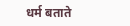धर्म बताते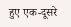हुए एक-दूसरे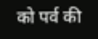को पर्व की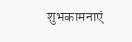शुभकामनाएं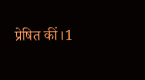प्रेषित कीं।1